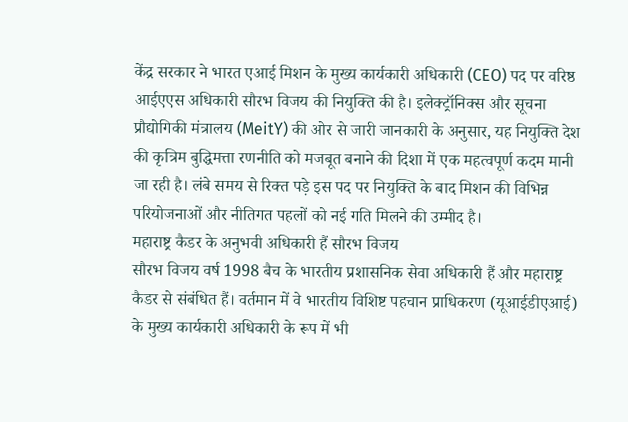केंद्र सरकार ने भारत एआई मिशन के मुख्य कार्यकारी अधिकारी (CEO) पद पर वरिष्ठ आईएएस अधिकारी सौरभ विजय की नियुक्ति की है। इलेक्ट्रॉनिक्स और सूचना प्रौद्योगिकी मंत्रालय (MeitY) की ओर से जारी जानकारी के अनुसार, यह नियुक्ति देश की कृत्रिम बुद्धिमत्ता रणनीति को मजबूत बनाने की दिशा में एक महत्वपूर्ण कदम मानी जा रही है। लंबे समय से रिक्त पड़े इस पद पर नियुक्ति के बाद मिशन की विभिन्न परियोजनाओं और नीतिगत पहलों को नई गति मिलने की उम्मीद है।
महाराष्ट्र कैडर के अनुभवी अधिकारी हैं सौरभ विजय
सौरभ विजय वर्ष 1998 बैच के भारतीय प्रशासनिक सेवा अधिकारी हैं और महाराष्ट्र कैडर से संबंधित हैं। वर्तमान में वे भारतीय विशिष्ट पहचान प्राधिकरण (यूआईडीएआई) के मुख्य कार्यकारी अधिकारी के रूप में भी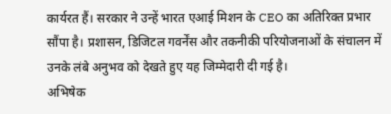कार्यरत हैं। सरकार ने उन्हें भारत एआई मिशन के CEO का अतिरिक्त प्रभार सौंपा है। प्रशासन, डिजिटल गवर्नेंस और तकनीकी परियोजनाओं के संचालन में उनके लंबे अनुभव को देखते हुए यह जिम्मेदारी दी गई है।
अभिषेक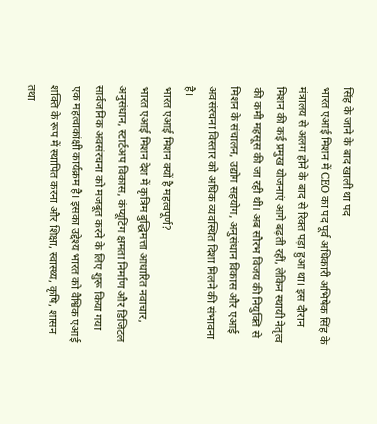सिंह के जाने के बाद खाली था पद
भारत एआई मिशन में CEO का पद पूर्व अधिकारी अभिषेक सिंह के मंत्रालय से अलग होने के बाद से रिक्त पड़ा हुआ था। इस दौरान मिशन की कई प्रमुख योजनाएं आगे बढ़ती रहीं, लेकिन स्थायी नेतृत्व की कमी महसूस की जा रही थी। अब सौरभ विजय की नियुक्ति से मिशन के संचालन, उद्योग सहयोग, अनुसंधान विकास और एआई अवसंरचना विस्तार को अधिक व्यवस्थित दिशा मिलने की संभावना है।
भारत एआई मिशन क्यों है महत्वपूर्ण?
भारत एआई मिशन देश में कृत्रिम बुद्धिमत्ता आधारित नवाचार, अनुसंधान, स्टार्टअप विकास, कंप्यूटिंग क्षमता निर्माण और डिजिटल सार्वजनिक अवसंरचना को मजबूत करने के लिए शुरू किया गया एक महत्वाकांक्षी कार्यक्रम है। इसका उद्देश्य भारत को वैश्विक एआई शक्ति के रूप में स्थापित करना और शिक्षा, स्वास्थ्य, कृषि, शासन तथा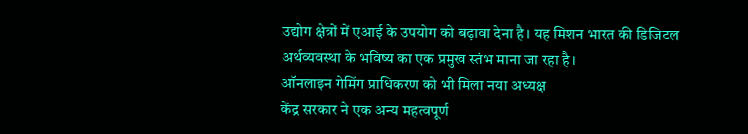उद्योग क्षेत्रों में एआई के उपयोग को बढ़ावा देना है। यह मिशन भारत की डिजिटल अर्थव्यवस्था के भविष्य का एक प्रमुख स्तंभ माना जा रहा है।
ऑनलाइन गेमिंग प्राधिकरण को भी मिला नया अध्यक्ष
केंद्र सरकार ने एक अन्य महत्वपूर्ण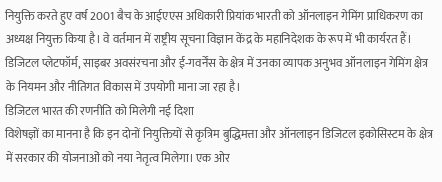नियुक्ति करते हुए वर्ष 2001 बैच के आईएएस अधिकारी प्रियांक भारती को ऑनलाइन गेमिंग प्राधिकरण का अध्यक्ष नियुक्त किया है। वे वर्तमान में राष्ट्रीय सूचना विज्ञान केंद्र के महानिदेशक के रूप में भी कार्यरत हैं। डिजिटल प्लेटफॉर्म, साइबर अवसंरचना और ई-गवर्नेंस के क्षेत्र में उनका व्यापक अनुभव ऑनलाइन गेमिंग क्षेत्र के नियमन और नीतिगत विकास में उपयोगी माना जा रहा है।
डिजिटल भारत की रणनीति को मिलेगी नई दिशा
विशेषज्ञों का मानना है कि इन दोनों नियुक्तियों से कृत्रिम बुद्धिमत्ता और ऑनलाइन डिजिटल इकोसिस्टम के क्षेत्र में सरकार की योजनाओं को नया नेतृत्व मिलेगा। एक ओर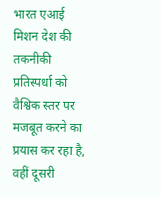भारत एआई मिशन देश की तकनीकी प्रतिस्पर्धा को वैश्विक स्तर पर मजबूत करने का प्रयास कर रहा है, वहीं दूसरी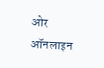ओर ऑनलाइन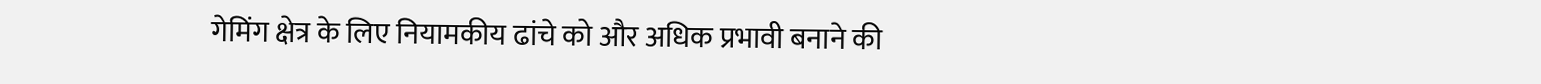गेमिंग क्षेत्र के लिए नियामकीय ढांचे को और अधिक प्रभावी बनाने की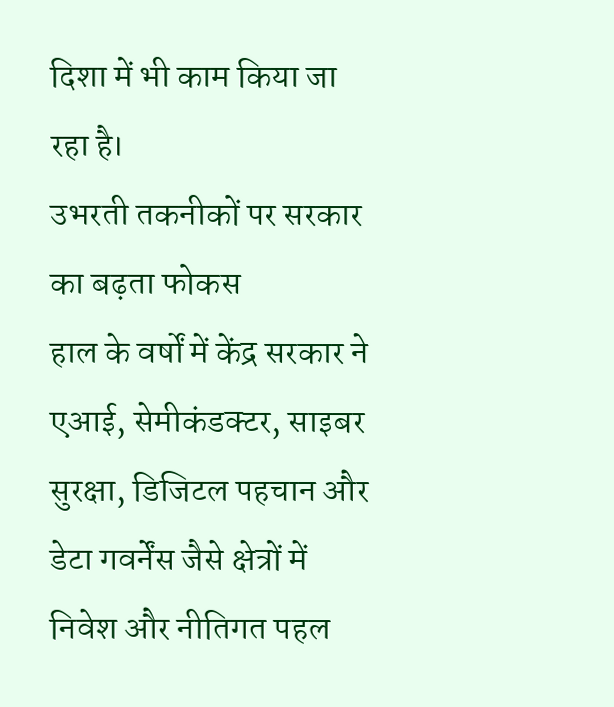दिशा में भी काम किया जा रहा है।
उभरती तकनीकों पर सरकार का बढ़ता फोकस
हाल के वर्षों में केंद्र सरकार ने एआई, सेमीकंडक्टर, साइबर सुरक्षा, डिजिटल पहचान और डेटा गवर्नेंस जैसे क्षेत्रों में निवेश और नीतिगत पहल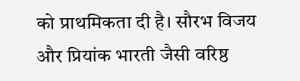को प्राथमिकता दी है। सौरभ विजय और प्रियांक भारती जैसी वरिष्ठ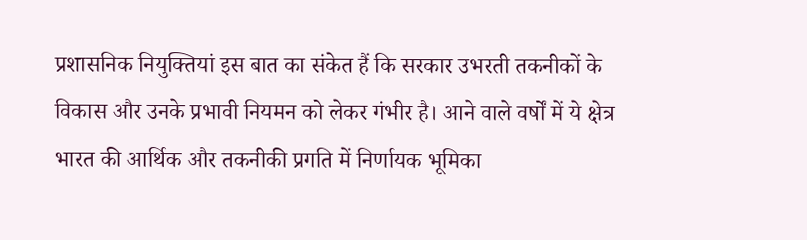प्रशासनिक नियुक्तियां इस बात का संकेत हैं कि सरकार उभरती तकनीकों के विकास और उनके प्रभावी नियमन को लेकर गंभीर है। आने वाले वर्षों में ये क्षेत्र भारत की आर्थिक और तकनीकी प्रगति में निर्णायक भूमिका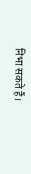निभा सकते हैं।